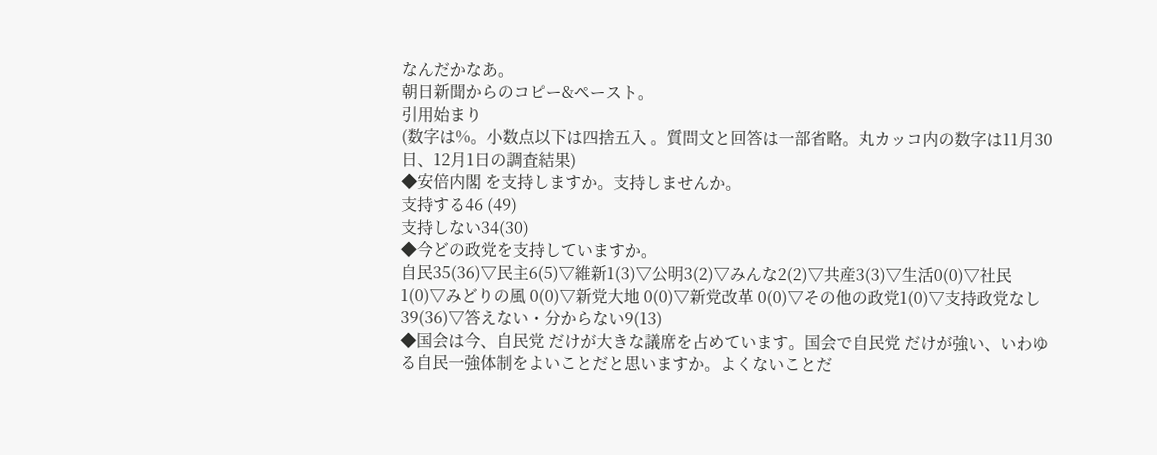なんだかなあ。
朝日新聞からのコピー&ペースト。
引用始まり
(数字は%。小数点以下は四捨五入 。質問文と回答は一部省略。丸カッコ内の数字は11月30日、12月1日の調査結果)
◆安倍内閣 を支持しますか。支持しませんか。
支持する46 (49)
支持しない34(30)
◆今どの政党を支持していますか。
自民35(36)▽民主6(5)▽維新1(3)▽公明3(2)▽みんな2(2)▽共産3(3)▽生活0(0)▽社民1(0)▽みどりの風 0(0)▽新党大地 0(0)▽新党改革 0(0)▽その他の政党1(0)▽支持政党なし39(36)▽答えない・分からない9(13)
◆国会は今、自民党 だけが大きな議席を占めています。国会で自民党 だけが強い、いわゆる自民一強体制をよいことだと思いますか。よくないことだ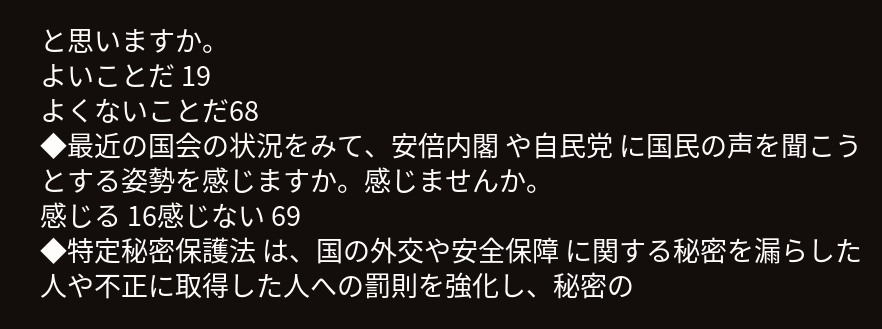と思いますか。
よいことだ 19
よくないことだ68
◆最近の国会の状況をみて、安倍内閣 や自民党 に国民の声を聞こうとする姿勢を感じますか。感じませんか。
感じる 16感じない 69
◆特定秘密保護法 は、国の外交や安全保障 に関する秘密を漏らした人や不正に取得した人への罰則を強化し、秘密の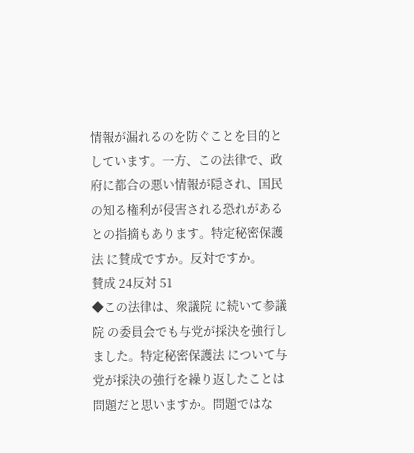情報が漏れるのを防ぐことを目的としています。一方、この法律で、政府に都合の悪い情報が隠され、国民の知る権利が侵害される恐れがあるとの指摘もあります。特定秘密保護法 に賛成ですか。反対ですか。
賛成 24反対 51
◆この法律は、衆議院 に続いて参議院 の委員会でも与党が採決を強行しました。特定秘密保護法 について与党が採決の強行を繰り返したことは問題だと思いますか。問題ではな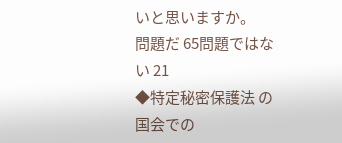いと思いますか。
問題だ 65問題ではない 21
◆特定秘密保護法 の国会での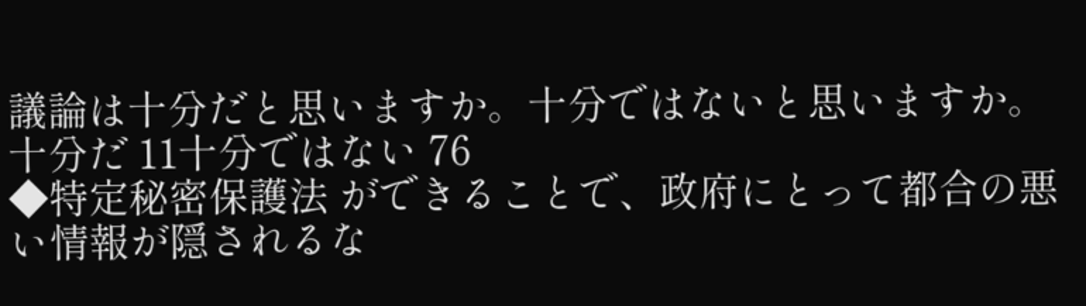議論は十分だと思いますか。十分ではないと思いますか。
十分だ 11十分ではない 76
◆特定秘密保護法 ができることで、政府にとって都合の悪い情報が隠されるな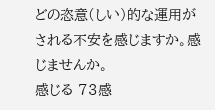どの恣意(しい)的な運用がされる不安を感じますか。感じませんか。
感じる 73感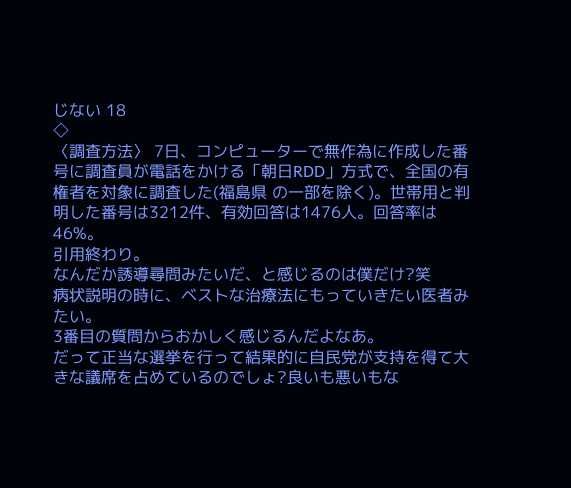じない 18
◇
〈調査方法〉 7日、コンピューターで無作為に作成した番号に調査員が電話をかける「朝日RDD」方式で、全国の有権者を対象に調査した(福島県 の一部を除く)。世帯用と判明した番号は3212件、有効回答は1476人。回答率は46%。
引用終わり。
なんだか誘導尋問みたいだ、と感じるのは僕だけ?笑
病状説明の時に、ベストな治療法にもっていきたい医者みたい。
3番目の質問からおかしく感じるんだよなあ。
だって正当な選挙を行って結果的に自民党が支持を得て大きな議席を占めているのでしょ?良いも悪いもな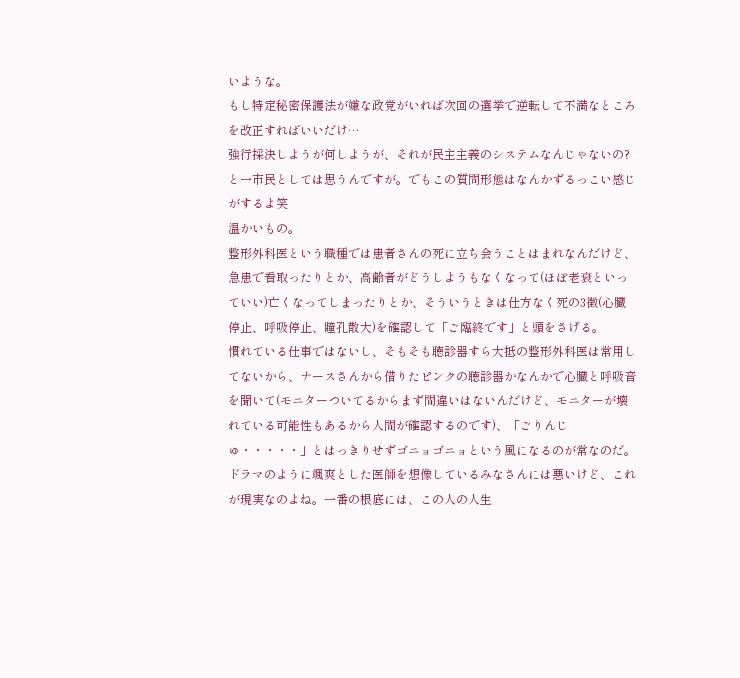いような。
もし特定秘密保護法が嫌な政党がいれば次回の選挙で逆転して不満なところを改正すればいいだけ…
強行採決しようが何しようが、それが民主主義のシステムなんじゃないの?
と一市民としては思うんですが。でもこの質問形態はなんかずるっこい感じがするよ笑
温かいもの。
整形外科医という職種では患者さんの死に立ち会うことはまれなんだけど、急患で看取ったりとか、高齢者がどうしようもなくなって(ほぼ老衰といっていい)亡くなってしまったりとか、そういうときは仕方なく死の3徴(心臓停止、呼吸停止、瞳孔散大)を確認して「ご臨終です」と頭をさげる。
慣れている仕事ではないし、そもそも聴診器すら大抵の整形外科医は常用してないから、ナースさんから借りたピンクの聴診器かなんかで心臓と呼吸音を聞いて(モニターついてるからまず間違いはないんだけど、モニターが壊れている可能性もあるから人間が確認するのです)、「ごりんじゅ・・・・・」とはっきりせずゴニョゴニョという風になるのが常なのだ。ドラマのように颯爽とした医師を想像しているみなさんには悪いけど、これが現実なのよね。一番の根底には、この人の人生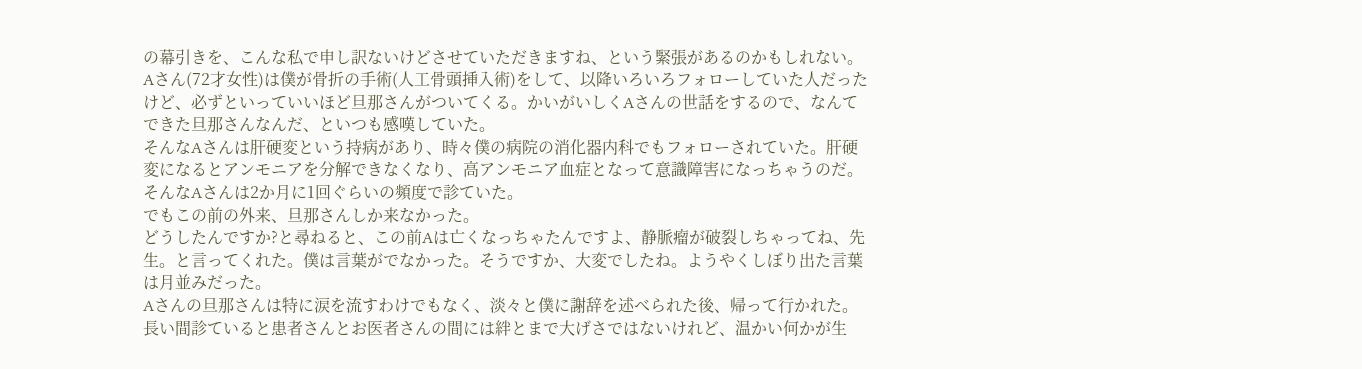の幕引きを、こんな私で申し訳ないけどさせていただきますね、という緊張があるのかもしれない。
Aさん(72才女性)は僕が骨折の手術(人工骨頭挿入術)をして、以降いろいろフォローしていた人だったけど、必ずといっていいほど旦那さんがついてくる。かいがいしくAさんの世話をするので、なんてできた旦那さんなんだ、といつも感嘆していた。
そんなAさんは肝硬変という持病があり、時々僕の病院の消化器内科でもフォローされていた。肝硬変になるとアンモニアを分解できなくなり、高アンモニア血症となって意識障害になっちゃうのだ。
そんなAさんは2か月に1回ぐらいの頻度で診ていた。
でもこの前の外来、旦那さんしか来なかった。
どうしたんですか?と尋ねると、この前Aは亡くなっちゃたんですよ、静脈瘤が破裂しちゃってね、先生。と言ってくれた。僕は言葉がでなかった。そうですか、大変でしたね。ようやくしぼり出た言葉は月並みだった。
Aさんの旦那さんは特に涙を流すわけでもなく、淡々と僕に謝辞を述べられた後、帰って行かれた。
長い間診ていると患者さんとお医者さんの間には絆とまで大げさではないけれど、温かい何かが生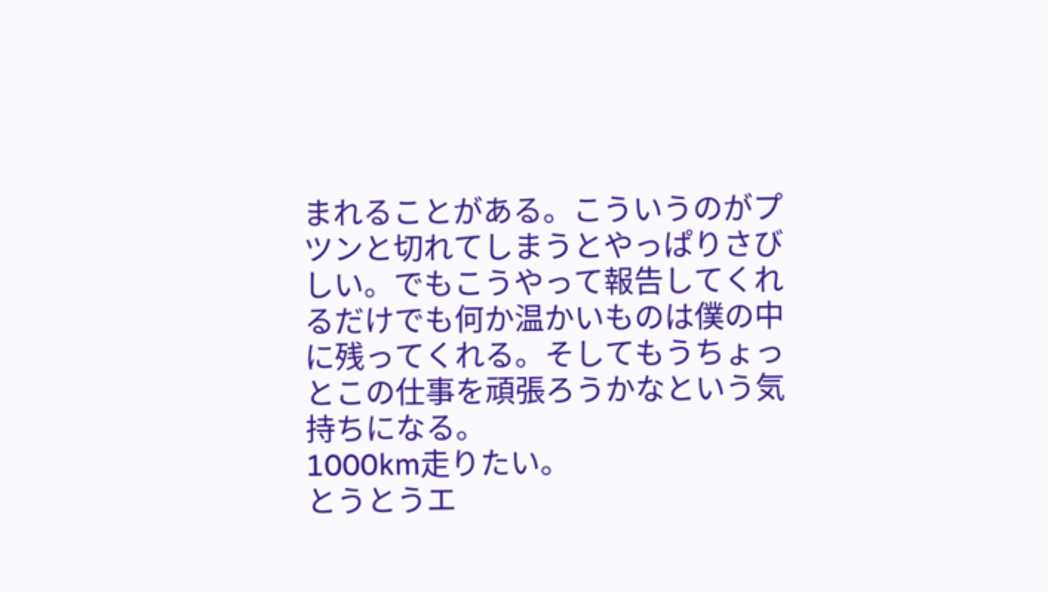まれることがある。こういうのがプツンと切れてしまうとやっぱりさびしい。でもこうやって報告してくれるだけでも何か温かいものは僕の中に残ってくれる。そしてもうちょっとこの仕事を頑張ろうかなという気持ちになる。
1000km走りたい。
とうとうエ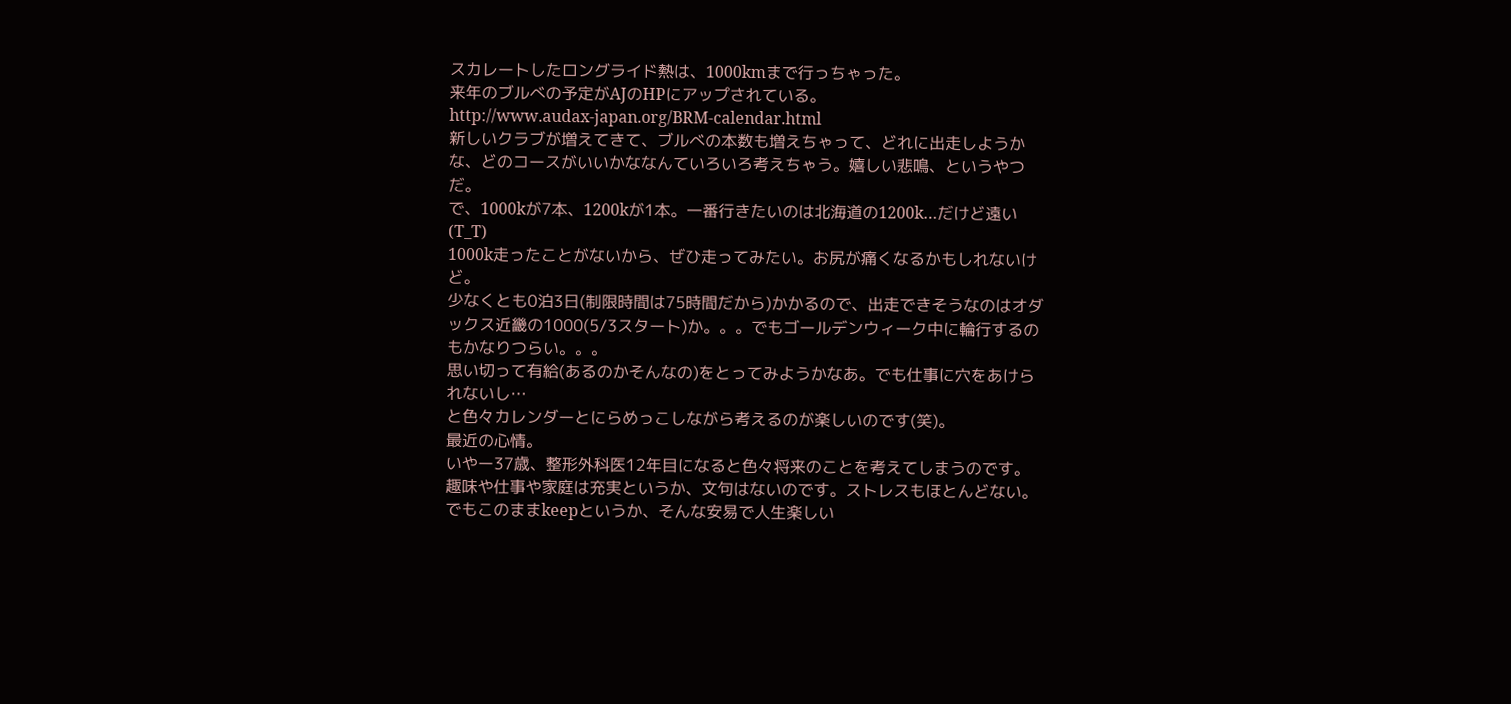スカレートしたロングライド熱は、1000kmまで行っちゃった。
来年のブルべの予定がAJのHPにアップされている。
http://www.audax-japan.org/BRM-calendar.html
新しいクラブが増えてきて、ブルべの本数も増えちゃって、どれに出走しようかな、どのコースがいいかななんていろいろ考えちゃう。嬉しい悲鳴、というやつだ。
で、1000kが7本、1200kが1本。一番行きたいのは北海道の1200k…だけど遠い(T_T)
1000k走ったことがないから、ぜひ走ってみたい。お尻が痛くなるかもしれないけど。
少なくとも0泊3日(制限時間は75時間だから)かかるので、出走できそうなのはオダックス近畿の1000(5/3スタート)か。。。でもゴールデンウィーク中に輪行するのもかなりつらい。。。
思い切って有給(あるのかそんなの)をとってみようかなあ。でも仕事に穴をあけられないし…
と色々カレンダーとにらめっこしながら考えるのが楽しいのです(笑)。
最近の心情。
いやー37歳、整形外科医12年目になると色々将来のことを考えてしまうのです。
趣味や仕事や家庭は充実というか、文句はないのです。ストレスもほとんどない。
でもこのままkeepというか、そんな安易で人生楽しい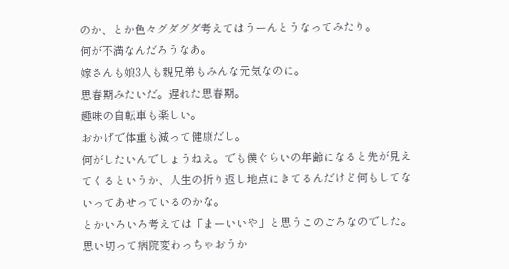のか、とか色々グダグダ考えてはうーんとうなってみたり。
何が不満なんだろうなあ。
嫁さんも娘3人も親兄弟もみんな元気なのに。
思春期みたいだ。遅れた思春期。
趣味の自転車も楽しい。
おかげで体重も減って健康だし。
何がしたいんでしょうねえ。でも僕ぐらいの年齢になると先が見えてくるというか、人生の折り返し地点にきてるんだけど何もしてないってあせっているのかな。
とかいろいろ考えては「まーいいや」と思うこのごろなのでした。
思い切って病院変わっちゃおうか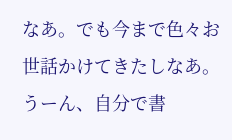なあ。でも今まで色々お世話かけてきたしなあ。
うーん、自分で書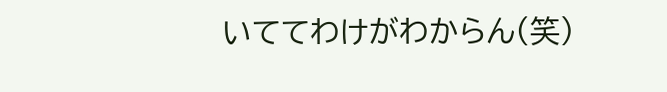いててわけがわからん(笑)